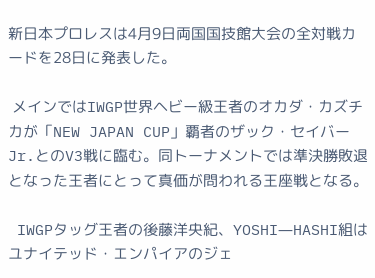新日本プロレスは4月9日両国国技館大会の全対戦カードを28日に発表した。

 メインではIWGP世界ヘビー級王者のオカダ・カズチカが「NEW JAPAN CUP」覇者のザック・セイバーJr.とのV3戦に臨む。同トーナメントでは準決勝敗退となった王者にとって真価が問われる王座戦となる。

 IWGPタッグ王者の後藤洋央紀、YOSHI―HASHI組はユナイテッド・エンパイアのジェ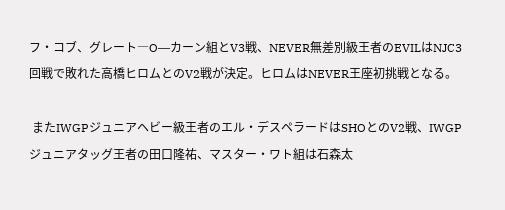フ・コブ、グレート―O―カーン組とV3戦、NEVER無差別級王者のEVILはNJC3回戦で敗れた高橋ヒロムとのV2戦が決定。ヒロムはNEVER王座初挑戦となる。

 またIWGPジュニアヘビー級王者のエル・デスペラードはSHOとのV2戦、IWGPジュニアタッグ王者の田口隆祐、マスター・ワト組は石森太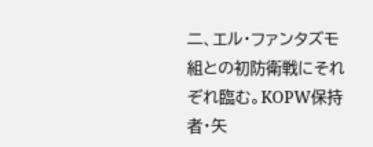二、エル・ファンタズモ組との初防衛戦にそれぞれ臨む。KOPW保持者・矢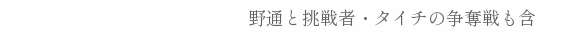野通と挑戦者・タイチの争奪戦も含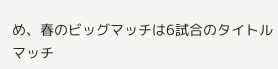め、春のビッグマッチは6試合のタイトルマッチ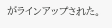がラインアップされた。